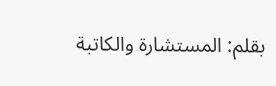بقلم: المستشارة والكاتبة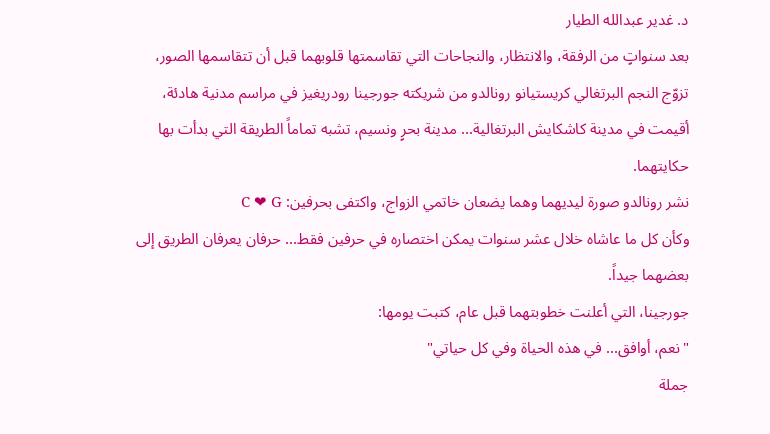د. غدير عبدالله الطيار
بعد سنواتٍ من الرفقة، والانتظار، والنجاحات التي تقاسمتها قلوبهما قبل أن تتقاسمها الصور، تزوّج النجم البرتغالي كريستيانو رونالدو من شريكته جورجينا رودريغيز في مراسم مدنية هادئة، أقيمت في مدينة كاشكايش البرتغالية... مدينة بحرٍ ونسيم، تشبه تماماً الطريقة التي بدأت بها حكايتهما.
نشر رونالدو صورة ليديهما وهما يضعان خاتمي الزواج، واكتفى بحرفين: C ❤ G
وكأن كل ما عاشاه خلال عشر سنوات يمكن اختصاره في حرفين فقط... حرفان يعرفان الطريق إلى بعضهما جيداً.
جورجينا، التي أعلنت خطوبتهما قبل عام، كتبت يومها:
"نعم، أوافق... في هذه الحياة وفي كل حياتي"
جملة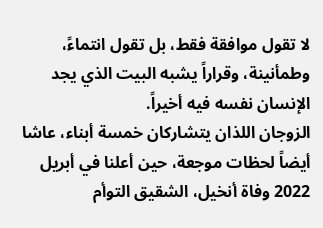لا تقول موافقة فقط، بل تقول انتماءً، وطمأنينة، وقراراً يشبه البيت الذي يجد الإنسان نفسه فيه أخيراً.
الزوجان اللذان يتشاركان خمسة أبناء، عاشا أيضاً لحظات موجعة، حين أعلنا في أبريل 2022 وفاة أنخيل، الشقيق التوأم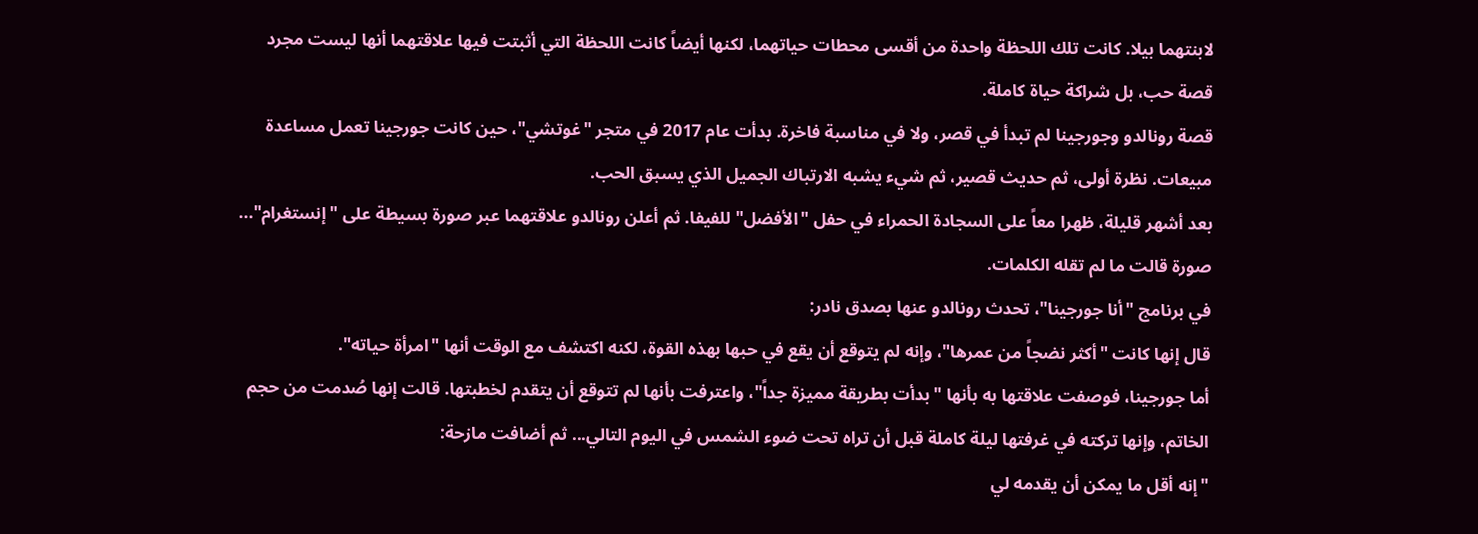لابنتهما بيلا. كانت تلك اللحظة واحدة من أقسى محطات حياتهما، لكنها أيضاً كانت اللحظة التي أثبتت فيها علاقتهما أنها ليست مجرد قصة حب، بل شراكة حياة كاملة.
قصة رونالدو وجورجينا لم تبدأ في قصر، ولا في مناسبة فاخرة. بدأت عام 2017 في متجر "غوتشي"، حين كانت جورجينا تعمل مساعدة مبيعات. نظرة أولى، ثم حديث قصير، ثم شيء يشبه الارتباك الجميل الذي يسبق الحب.
بعد أشهر قليلة، ظهرا معاً على السجادة الحمراء في حفل "الأفضل" للفيفا. ثم أعلن رونالدو علاقتهما عبر صورة بسيطة على "إنستغرام"... صورة قالت ما لم تقله الكلمات.
في برنامج "أنا جورجينا"، تحدث رونالدو عنها بصدق نادر:
قال إنها كانت "أكثر نضجاً من عمرها"، وإنه لم يتوقع أن يقع في حبها بهذه القوة، لكنه اكتشف مع الوقت أنها "امرأة حياته".
أما جورجينا، فوصفت علاقتها به بأنها "بدأت بطريقة مميزة جداً"، واعترفت بأنها لم تتوقع أن يتقدم لخطبتها. قالت إنها صُدمت من حجم الخاتم، وإنها تركته في غرفتها ليلة كاملة قبل أن تراه تحت ضوء الشمس في اليوم التالي... ثم أضافت مازحة:
"إنه أقل ما يمكن أن يقدمه لي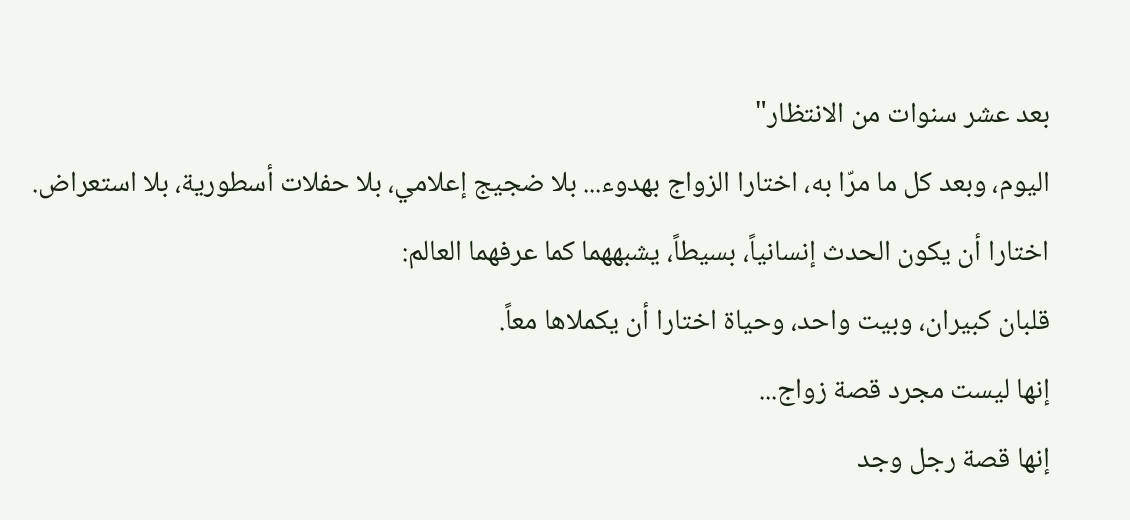بعد عشر سنوات من الانتظار"
اليوم، وبعد كل ما مرّا به، اختارا الزواج بهدوء... بلا ضجيج إعلامي، بلا حفلات أسطورية، بلا استعراض. اختارا أن يكون الحدث إنسانياً، بسيطاً، يشبههما كما عرفهما العالم:
قلبان كبيران، وبيت واحد، وحياة اختارا أن يكملاها معاً.
إنها ليست مجرد قصة زواج...
إنها قصة رجل وجد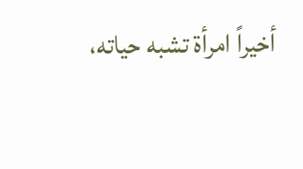أخيراً امرأة تشبه حياته،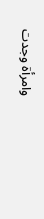وامرأة وجدت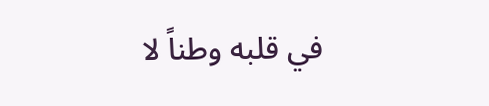في قلبه وطناً لا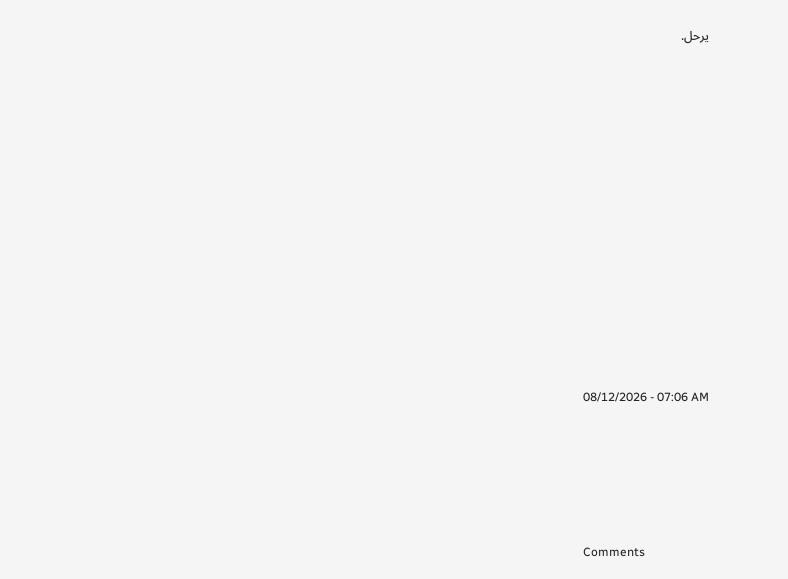يرحل.













08/12/2026 - 07:06 AM





Comments